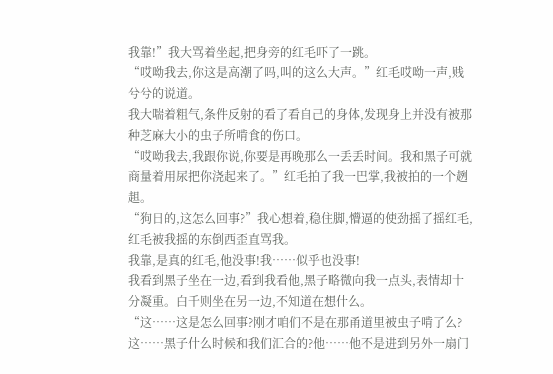我靠!”我大骂着坐起,把身旁的红毛吓了一跳。
“哎呦我去,你这是高潮了吗,叫的这么大声。”红毛哎呦一声,贱兮兮的说道。
我大喘着粗气,条件反射的看了看自己的身体,发现身上并没有被那种芝麻大小的虫子所啃食的伤口。
“哎呦我去,我跟你说,你要是再晚那么一丢丢时间。我和黑子可就商量着用尿把你浇起来了。”红毛拍了我一巴掌,我被拍的一个趔趄。
“狗日的,这怎么回事?”我心想着,稳住脚,懵逼的使劲摇了摇红毛,红毛被我摇的东倒西歪直骂我。
我靠,是真的红毛,他没事!我……似乎也没事!
我看到黑子坐在一边,看到我看他,黑子略微向我一点头,表情却十分凝重。白千则坐在另一边,不知道在想什么。
“这……这是怎么回事?刚才咱们不是在那甬道里被虫子啃了么?这……黑子什么时候和我们汇合的?他……他不是进到另外一扇门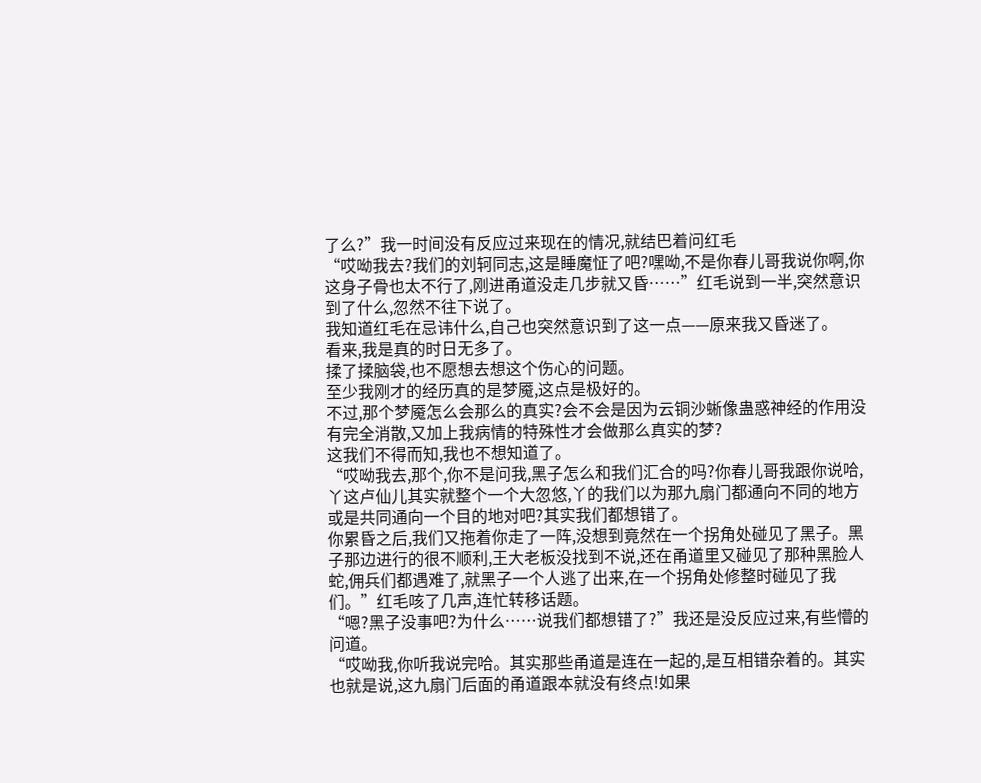了么?”我一时间没有反应过来现在的情况,就结巴着问红毛
“哎呦我去?我们的刘轲同志,这是睡魔怔了吧?嘿呦,不是你春儿哥我说你啊,你这身子骨也太不行了,刚进甬道没走几步就又昏……”红毛说到一半,突然意识到了什么,忽然不往下说了。
我知道红毛在忌讳什么,自己也突然意识到了这一点——原来我又昏迷了。
看来,我是真的时日无多了。
揉了揉脑袋,也不愿想去想这个伤心的问题。
至少我刚才的经历真的是梦魇,这点是极好的。
不过,那个梦魇怎么会那么的真实?会不会是因为云铜沙蜥像蛊惑神经的作用没有完全消散,又加上我病情的特殊性才会做那么真实的梦?
这我们不得而知,我也不想知道了。
“哎呦我去,那个,你不是问我,黑子怎么和我们汇合的吗?你春儿哥我跟你说哈,丫这卢仙儿其实就整个一个大忽悠,丫的我们以为那九扇门都通向不同的地方或是共同通向一个目的地对吧?其实我们都想错了。
你累昏之后,我们又拖着你走了一阵,没想到竟然在一个拐角处碰见了黑子。黑子那边进行的很不顺利,王大老板没找到不说,还在甬道里又碰见了那种黑脸人蛇,佣兵们都遇难了,就黑子一个人逃了出来,在一个拐角处修整时碰见了我们。”红毛咳了几声,连忙转移话题。
“嗯?黑子没事吧?为什么……说我们都想错了?”我还是没反应过来,有些懵的问道。
“哎呦我,你听我说完哈。其实那些甬道是连在一起的,是互相错杂着的。其实也就是说,这九扇门后面的甬道跟本就没有终点!如果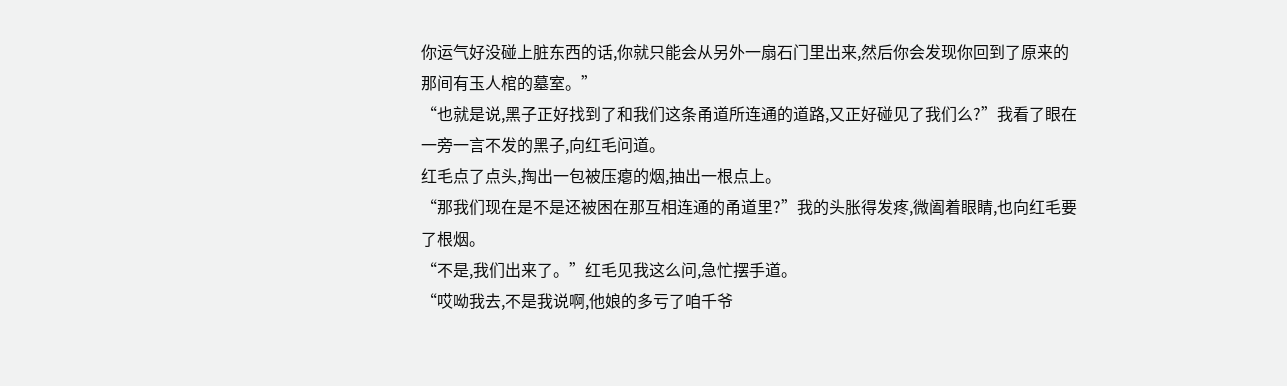你运气好没碰上脏东西的话,你就只能会从另外一扇石门里出来,然后你会发现你回到了原来的那间有玉人棺的墓室。”
“也就是说,黑子正好找到了和我们这条甬道所连通的道路,又正好碰见了我们么?”我看了眼在一旁一言不发的黑子,向红毛问道。
红毛点了点头,掏出一包被压瘪的烟,抽出一根点上。
“那我们现在是不是还被困在那互相连通的甬道里?”我的头胀得发疼,微阖着眼睛,也向红毛要了根烟。
“不是,我们出来了。”红毛见我这么问,急忙摆手道。
“哎呦我去,不是我说啊,他娘的多亏了咱千爷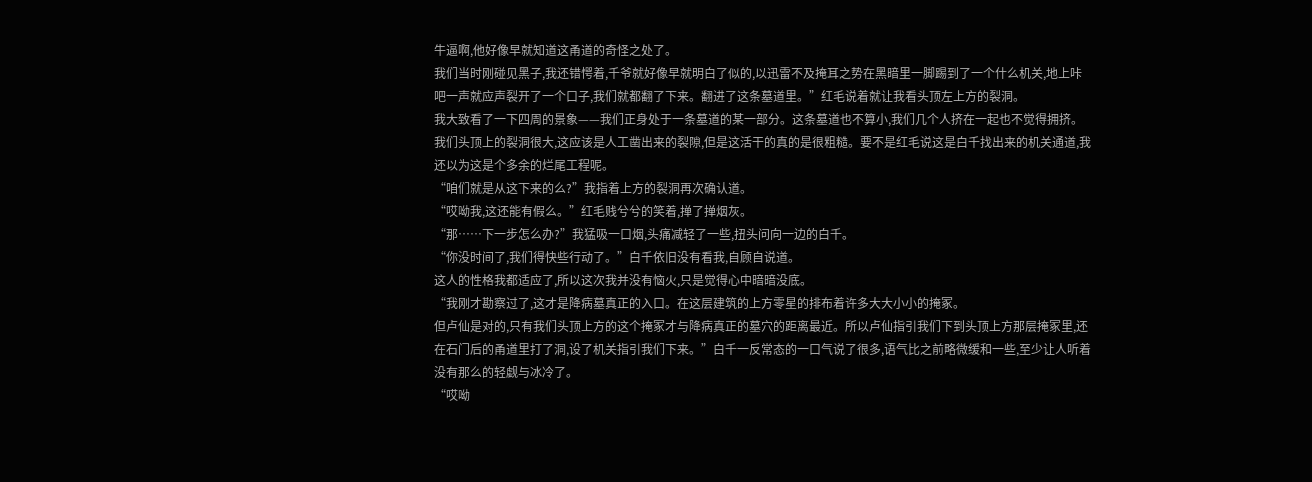牛逼啊,他好像早就知道这甬道的奇怪之处了。
我们当时刚碰见黑子,我还错愕着,千爷就好像早就明白了似的,以迅雷不及掩耳之势在黑暗里一脚踢到了一个什么机关,地上咔吧一声就应声裂开了一个口子,我们就都翻了下来。翻进了这条墓道里。”红毛说着就让我看头顶左上方的裂洞。
我大致看了一下四周的景象——我们正身处于一条墓道的某一部分。这条墓道也不算小,我们几个人挤在一起也不觉得拥挤。
我们头顶上的裂洞很大,这应该是人工凿出来的裂隙,但是这活干的真的是很粗糙。要不是红毛说这是白千找出来的机关通道,我还以为这是个多余的烂尾工程呢。
“咱们就是从这下来的么?”我指着上方的裂洞再次确认道。
“哎呦我,这还能有假么。”红毛贱兮兮的笑着,掸了掸烟灰。
“那……下一步怎么办?”我猛吸一口烟,头痛减轻了一些,扭头问向一边的白千。
“你没时间了,我们得快些行动了。”白千依旧没有看我,自顾自说道。
这人的性格我都适应了,所以这次我并没有恼火,只是觉得心中暗暗没底。
“我刚才勘察过了,这才是降病墓真正的入口。在这层建筑的上方零星的排布着许多大大小小的掩冢。
但卢仙是对的,只有我们头顶上方的这个掩冢才与降病真正的墓穴的距离最近。所以卢仙指引我们下到头顶上方那层掩冢里,还在石门后的甬道里打了洞,设了机关指引我们下来。”白千一反常态的一口气说了很多,语气比之前略微缓和一些,至少让人听着没有那么的轻觑与冰冷了。
“哎呦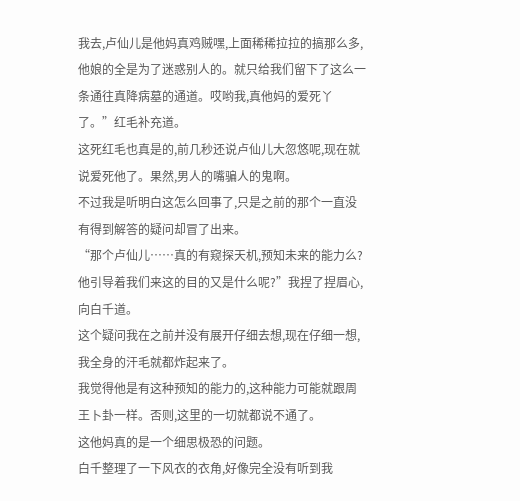我去,卢仙儿是他妈真鸡贼嘿,上面稀稀拉拉的搞那么多,他娘的全是为了迷惑别人的。就只给我们留下了这么一条通往真降病墓的通道。哎哟我,真他妈的爱死丫了。”红毛补充道。
这死红毛也真是的,前几秒还说卢仙儿大忽悠呢,现在就说爱死他了。果然,男人的嘴骗人的鬼啊。
不过我是听明白这怎么回事了,只是之前的那个一直没有得到解答的疑问却冒了出来。
“那个卢仙儿……真的有窥探天机,预知未来的能力么?他引导着我们来这的目的又是什么呢?”我捏了捏眉心,向白千道。
这个疑问我在之前并没有展开仔细去想,现在仔细一想,我全身的汗毛就都炸起来了。
我觉得他是有这种预知的能力的,这种能力可能就跟周王卜卦一样。否则,这里的一切就都说不通了。
这他妈真的是一个细思极恐的问题。
白千整理了一下风衣的衣角,好像完全没有听到我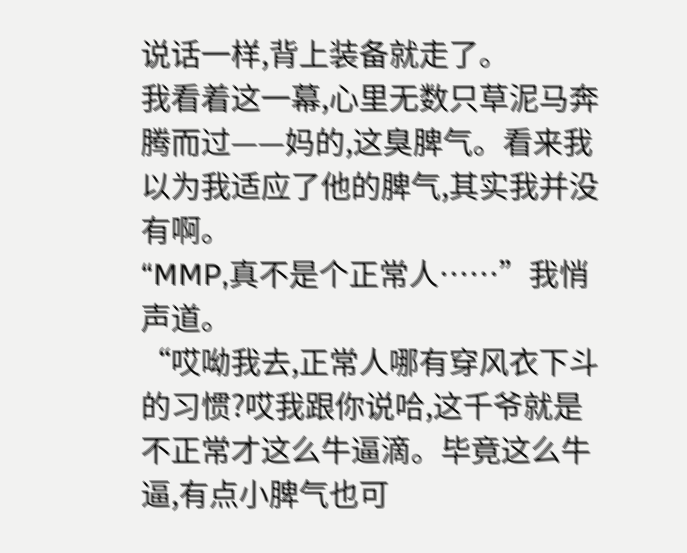说话一样,背上装备就走了。
我看着这一幕,心里无数只草泥马奔腾而过——妈的,这臭脾气。看来我以为我适应了他的脾气,其实我并没有啊。
“MMP,真不是个正常人……”我悄声道。
“哎呦我去,正常人哪有穿风衣下斗的习惯?哎我跟你说哈,这千爷就是不正常才这么牛逼滴。毕竟这么牛逼,有点小脾气也可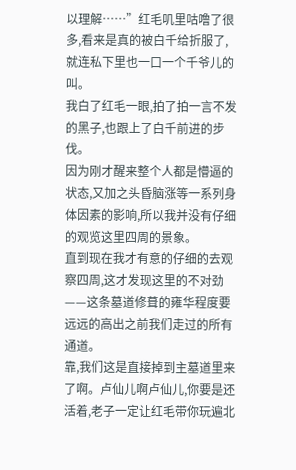以理解……”红毛叽里咕噜了很多,看来是真的被白千给折服了,就连私下里也一口一个千爷儿的叫。
我白了红毛一眼,拍了拍一言不发的黑子,也跟上了白千前进的步伐。
因为刚才醒来整个人都是懵逼的状态,又加之头昏脑涨等一系列身体因素的影响,所以我并没有仔细的观览这里四周的景象。
直到现在我才有意的仔细的去观察四周,这才发现这里的不对劲——这条墓道修葺的雍华程度要远远的高出之前我们走过的所有通道。
靠,我们这是直接掉到主墓道里来了啊。卢仙儿啊卢仙儿,你要是还活着,老子一定让红毛带你玩遍北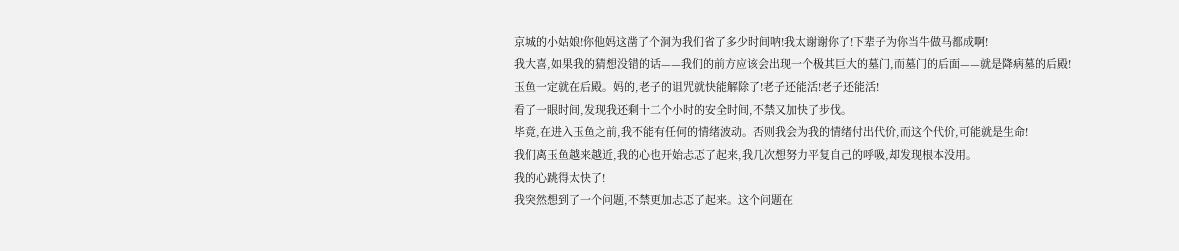京城的小姑娘!你他妈这凿了个洞为我们省了多少时间呐!我太谢谢你了!下辈子为你当牛做马都成啊!
我大喜,如果我的猜想没错的话——我们的前方应该会出现一个极其巨大的墓门,而墓门的后面——就是降病墓的后殿!
玉鱼一定就在后殿。妈的,老子的诅咒就快能解除了!老子还能活!老子还能活!
看了一眼时间,发现我还剩十二个小时的安全时间,不禁又加快了步伐。
毕竟,在进入玉鱼之前,我不能有任何的情绪波动。否则我会为我的情绪付出代价,而这个代价,可能就是生命!
我们离玉鱼越来越近,我的心也开始忐忑了起来,我几次想努力平复自己的呼吸,却发现根本没用。
我的心跳得太快了!
我突然想到了一个问题,不禁更加忐忑了起来。这个问题在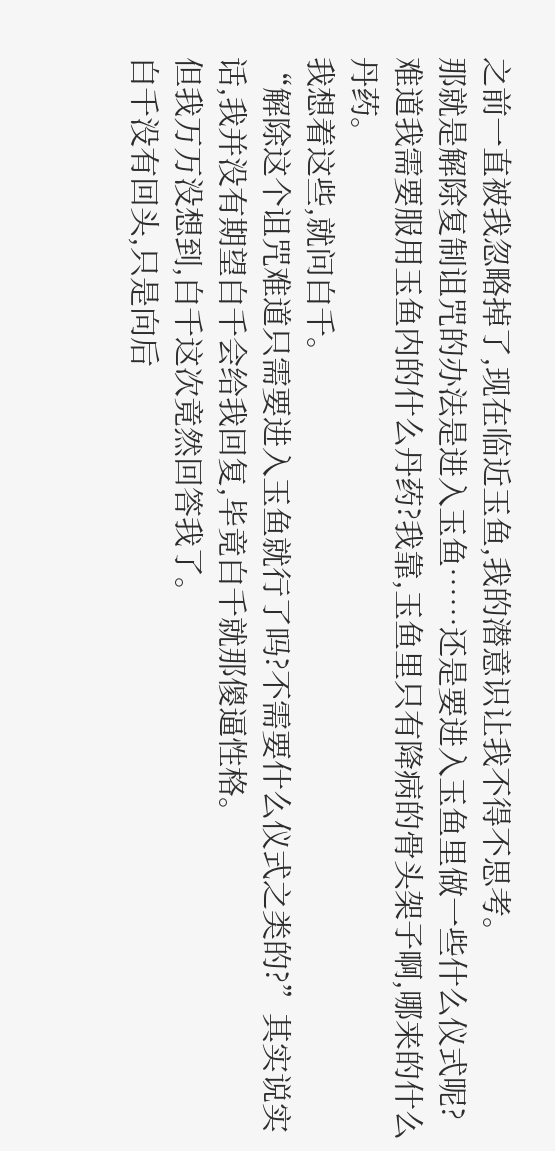之前一直被我忽略掉了,现在临近玉鱼,我的潜意识让我不得不思考。
那就是解除复制诅咒的办法是进入玉鱼……还是要进入玉鱼里做一些什么仪式呢?难道我需要服用玉鱼内的什么丹药?我靠,玉鱼里只有降病的骨头架子啊,哪来的什么丹药。
我想着这些,就问白千。
“解除这个诅咒难道只需要进入玉鱼就行了吗?不需要什么仪式之类的?”其实说实话,我并没有期望白千会给我回复,毕竟白千就那傻逼性格。
但我万万没想到,白千这次竟然回答我了。
白千没有回头,只是向后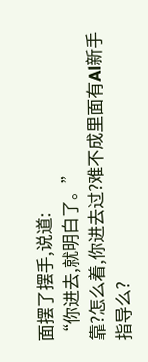面摆了摆手,说道:
“你进去,就明白了。”
靠?怎么着,你进去过?难不成里面有Al新手指导么?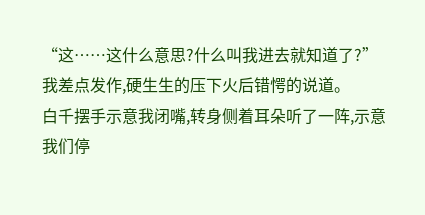“这……这什么意思?什么叫我进去就知道了?”我差点发作,硬生生的压下火后错愕的说道。
白千摆手示意我闭嘴,转身侧着耳朵听了一阵,示意我们停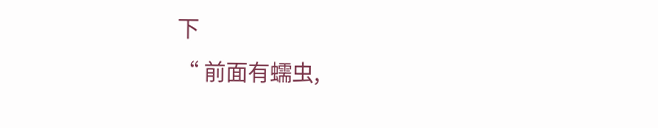下
“ 前面有蠕虫,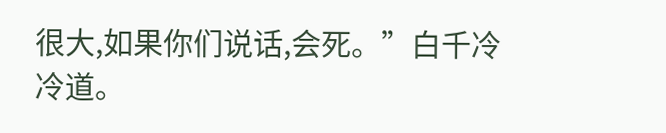很大,如果你们说话,会死。”白千冷冷道。